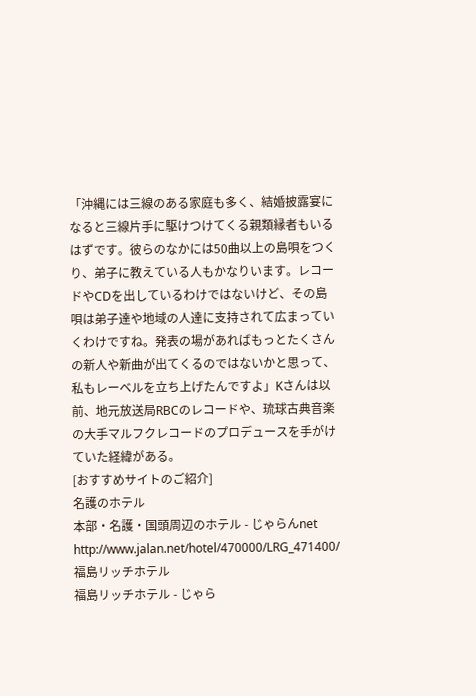「沖縄には三線のある家庭も多く、結婚披露宴になると三線片手に駆けつけてくる親類縁者もいるはずです。彼らのなかには50曲以上の島唄をつくり、弟子に教えている人もかなりいます。レコードやCDを出しているわけではないけど、その島唄は弟子達や地域の人達に支持されて広まっていくわけですね。発表の場があればもっとたくさんの新人や新曲が出てくるのではないかと思って、私もレーベルを立ち上げたんですよ」Kさんは以前、地元放送局RBCのレコードや、琉球古典音楽の大手マルフクレコードのプロデュースを手がけていた経緯がある。
[おすすめサイトのご紹介]
名護のホテル
本部・名護・国頭周辺のホテル - じゃらんnet
http://www.jalan.net/hotel/470000/LRG_471400/
福島リッチホテル
福島リッチホテル - じゃら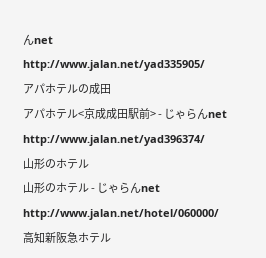んnet
http://www.jalan.net/yad335905/
アパホテルの成田
アパホテル<京成成田駅前> - じゃらんnet
http://www.jalan.net/yad396374/
山形のホテル
山形のホテル - じゃらんnet
http://www.jalan.net/hotel/060000/
高知新阪急ホテル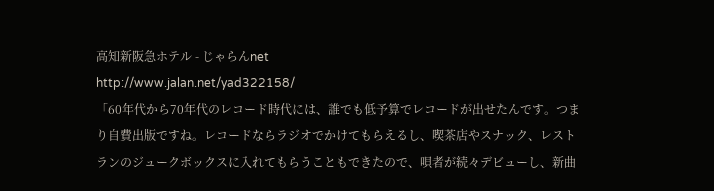高知新阪急ホテル - じゃらんnet
http://www.jalan.net/yad322158/
「60年代から70年代のレコード時代には、誰でも低予算でレコードが出せたんです。つまり自費出版ですね。レコードならラジオでかけてもらえるし、喫茶店やスナック、レストランのジュークボックスに入れてもらうこともできたので、唄者が続々デビューし、新曲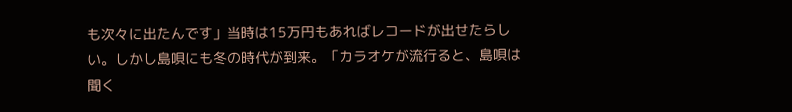も次々に出たんです」当時は15万円もあればレコードが出せたらしい。しかし島唄にも冬の時代が到来。「カラオケが流行ると、島唄は聞く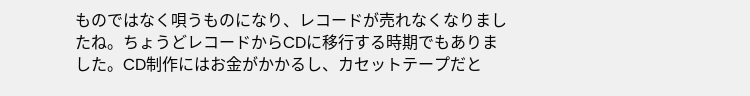ものではなく唄うものになり、レコードが売れなくなりましたね。ちょうどレコードからCDに移行する時期でもありました。CD制作にはお金がかかるし、カセットテープだと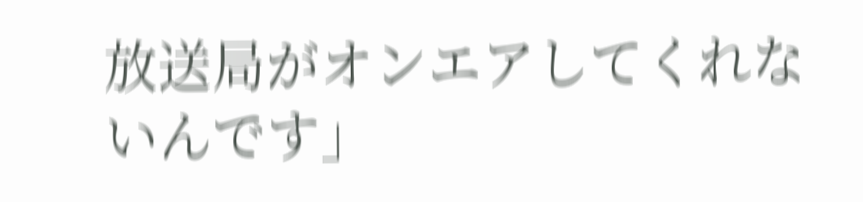放送局がオンエアしてくれないんです」